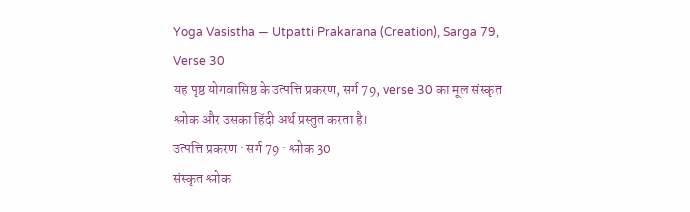Yoga Vasistha — Utpatti Prakarana (Creation), Sarga 79, Verse 30
यह पृष्ठ योगवासिष्ठ के उत्पत्ति प्रकरण, सर्ग 79, verse 30 का मूल संस्कृत श्लोक और उसका हिंदी अर्थ प्रस्तुत करता है।
उत्पत्ति प्रकरण · सर्ग 79 · श्लोक 30
संस्कृत श्लोक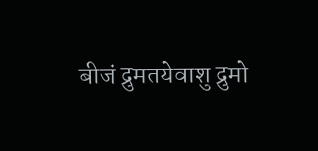बीजं द्रुमतयेवाशु द्रुमो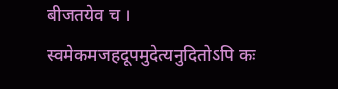बीजतयेव च ।
स्वमेकमजहदूपमुदेत्यनुदितोऽपि कः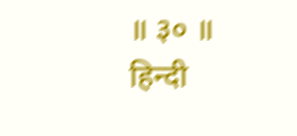॥ ३० ॥
हिन्दी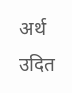अर्थ
उदित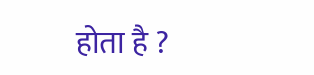होता है ?